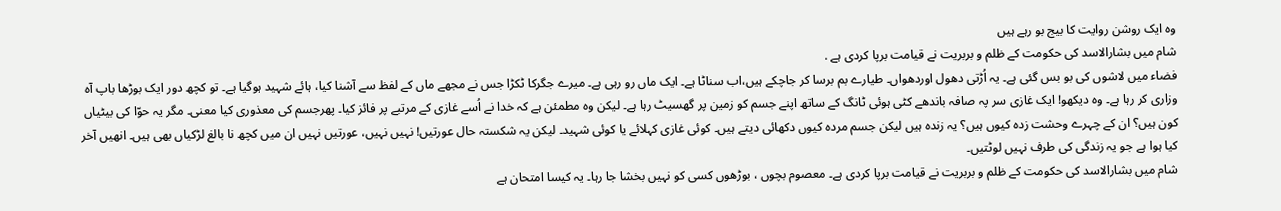وہ ایک روشن روایت کا بیج بو رہے ہیں
شام میں بشارالاسد کی حکومت کے ظلم و بربریت نے قیامت برپا کردی ہے .
فضاء میں لاشوں کی بو بس گئی ہے۔ یہ اُڑتی دھول اوردھواں۔ طیارے بم برسا کر جاچکے ہیں،اب سناٹا ہے۔ ایک ماں رو رہی ہے۔ میرے جگرکا ٹکڑا جس نے مجھے ماں کے لفظ سے آشنا کیا، ہائے شہید ہوگیا ہے۔ تو کچھ دور ایک بوڑھا باپ آہ وزاری کر رہا ہے۔ وہ دیکھو! ایک غازی سر پہ صافہ باندھے کٹی ہوئی ٹانگ کے ساتھ اپنے جسم کو زمین پر گھسیٹ رہا ہے۔ لیکن وہ مطمئن ہے کہ خدا نے اُسے غازی کے مرتبے پر فائز کیا۔ پھرجسم کی معذوری کیا معنی۔ مگر یہ حوّا کی بیٹیاں کون ہیں؟ ان کے چہرے وحشت زدہ کیوں ہیں؟ یہ زندہ ہیں لیکن جسم مردہ کیوں دکھائی دیتے ہیں۔ کوئی غازی کہلائے یا کوئی شہید۔ لیکن یہ شکستہ حال عورتیں! نہیں نہیں، عورتیں نہیں ان میں کچھ نا بالغ لڑکیاں بھی ہیں۔ انھیں آخر کیا ہوا ہے جو یہ زندگی کی طرف نہیں لوٹتیں۔
شام میں بشارالاسد کی حکومت کے ظلم و بربریت نے قیامت برپا کردی ہے۔ معصوم بچوں ، بوڑھوں کسی کو نہیں بخشا جا رہا۔ یہ کیسا امتحان ہے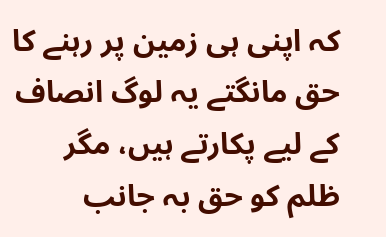کہ اپنی ہی زمین پر رہنے کا حق مانگتے یہ لوگ انصاف کے لیے پکارتے ہیں، مگر ظلم کو حق بہ جانب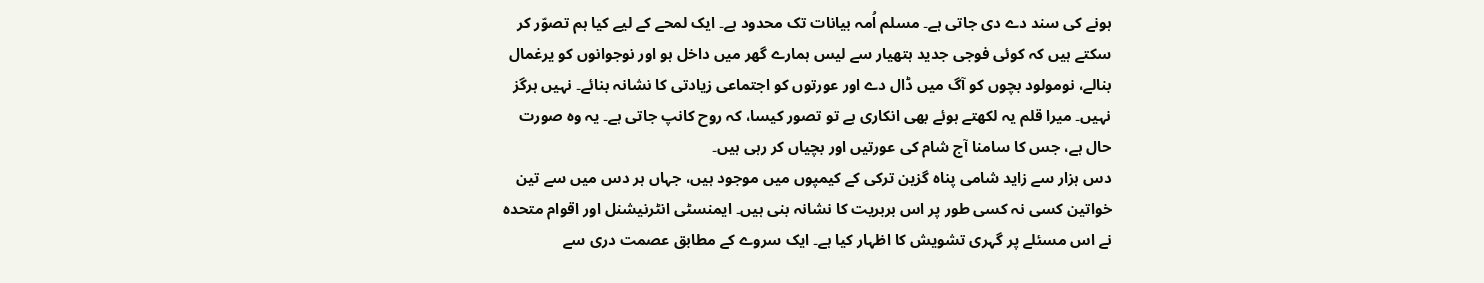ہونے کی سند دے دی جاتی ہے۔ مسلم اُمہ بیانات تک محدود ہے۔ ایک لمحے کے لیے کیا ہم تصوّر کر سکتے ہیں کہ کوئی فوجی جدید ہتھیار سے لیس ہمارے گھر میں داخل ہو اور نوجوانوں کو یرغمال بنالے، نومولود بچوں کو آگ میں ڈال دے اور عورتوں کو اجتماعی زیادتی کا نشانہ بنائے۔ نہیں ہرگز نہیں۔ میرا قلم یہ لکھتے ہوئے بھی انکاری ہے تو تصور کیسا، کہ روح کانپ جاتی ہے۔ یہ وہ صورت حال ہے، جس کا سامنا آج شام کی عورتیں اور بچیاں کر رہی ہیں۔
دس ہزار سے زاید شامی پناہ گزین ترکی کے کیمپوں میں موجود ہیں، جہاں ہر دس میں سے تین خواتین کسی نہ کسی طور پر اس بربریت کا نشانہ بنی ہیں۔ ایمنسٹی انٹرنیشنل اور اقوام متحدہ نے اس مسئلے پر گہری تشویش کا اظہار کیا ہے۔ ایک سروے کے مطابق عصمت دری سے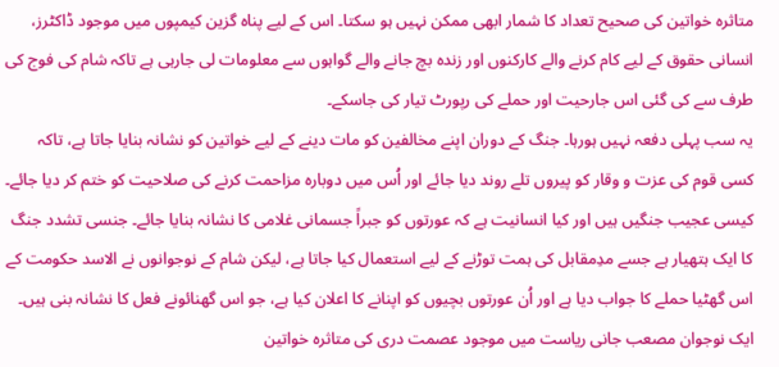متاثرہ خواتین کی صحیح تعداد کا شمار ابھی ممکن نہیں ہو سکتا۔ اس کے لیے پناہ گزین کیمپوں میں موجود ڈاکٹرز، انسانی حقوق کے لیے کام کرنے والے کارکنوں اور زندہ بچ جانے والے گواہوں سے معلومات لی جارہی ہے تاکہ شام کی فوج کی طرف سے کی گئی اس جارحیت اور حملے کی رپورٹ تیار کی جاسکے۔
یہ سب پہلی دفعہ نہیں ہورہا۔ جنگ کے دوران اپنے مخالفین کو مات دینے کے لیے خواتین کو نشانہ بنایا جاتا ہے، تاکہ کسی قوم کی عزت و وقار کو پیروں تلے روند دیا جائے اور اُس میں دوبارہ مزاحمت کرنے کی صلاحیت کو ختم کر دیا جائے۔ کیسی عجیب جنگیں ہیں اور کیا انسانیت ہے کہ عورتوں کو جبراً جسمانی غلامی کا نشانہ بنایا جائے۔ جنسی تشدد جنگ کا ایک ہتھیار ہے جسے مدِمقابل کی ہمت توڑنے کے لیے استعمال کیا جاتا ہے، لیکن شام کے نوجوانوں نے الاسد حکومت کے اس گھٹیا حملے کا جواب دیا ہے اور اُن عورتوں بچیوں کو اپنانے کا اعلان کیا ہے، جو اس گھنائونے فعل کا نشانہ بنی ہیں۔
ایک نوجوان مصعب جانی ریاست میں موجود عصمت دری کی متاثرہ خواتین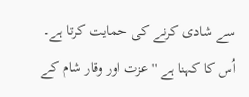سے شادی کرنے کی حمایت کرتا ہے۔ اُس کا کہنا ہے ''عزت اور وقار شام کے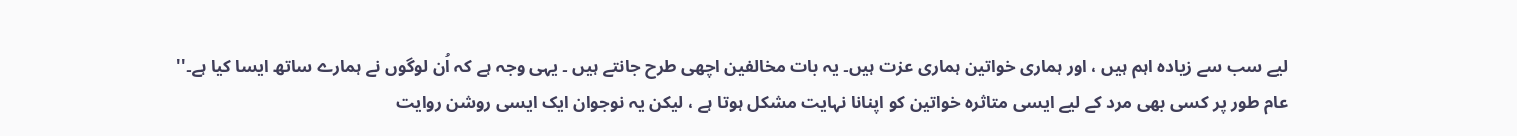لیے سب سے زیادہ اہم ہیں ، اور ہماری خواتین ہماری عزت ہیں۔ یہ بات مخالفین اچھی طرح جانتے ہیں ۔ یہی وجہ ہے کہ اُن لوگوں نے ہمارے ساتھ ایسا کیا ہے۔''
عام طور پر کسی بھی مرد کے لیے ایسی متاثرہ خواتین کو اپنانا نہایت مشکل ہوتا ہے ، لیکن یہ نوجوان ایک ایسی روشن روایت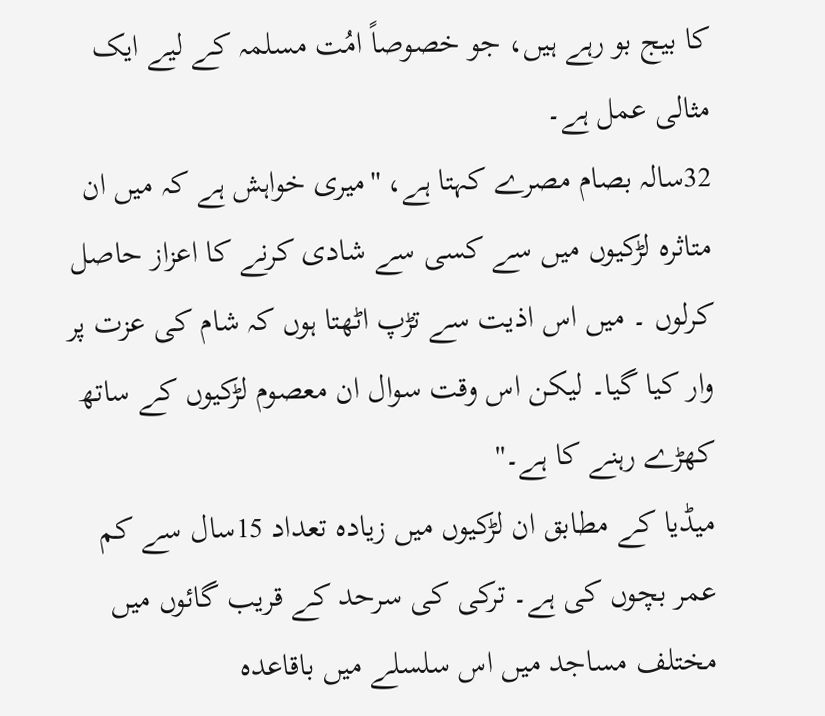کا بیج بو رہے ہیں، جو خصوصاً امُت مسلمہ کے لیے ایک مثالی عمل ہے۔
32سالہ بصام مصرے کہتا ہے، ''میری خواہش ہے کہ میں ان متاثرہ لڑکیوں میں سے کسی سے شادی کرنے کا اعزاز حاصل کرلوں ۔ میں اس اذیت سے تڑپ اٹھتا ہوں کہ شام کی عزت پر وار کیا گیا۔ لیکن اس وقت سوال ان معصوم لڑکیوں کے ساتھ کھڑے رہنے کا ہے۔''
میڈیا کے مطابق ان لڑکیوں میں زیادہ تعداد 15سال سے کم عمر بچوں کی ہے۔ ترکی کی سرحد کے قریب گائوں میں مختلف مساجد میں اس سلسلے میں باقاعدہ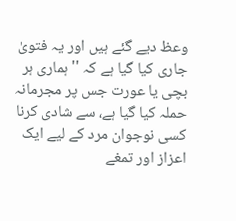وعظ دیے گئے ہیں اور یہ فتویٰ جاری کیا گیا ہے کہ ''ہماری ہر بچی یا عورت جس پر مجرمانہ حملہ کیا گیا ہے، سے شادی کرنا کسی نوجوان مرد کے لیے ایک اعزاز اور تمغے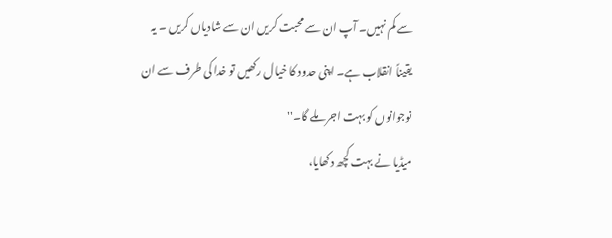سے کم نہیں۔ آپ ان سے محبت کریں ان سے شادیاں کریں ۔ یہ یقیناً انقلاب ہے۔ اپنی حدود کا خیال رکھیں تو خدا کی طرف سے ان نوجوانوں کو بہت اجر ملے گا۔''
میڈیا نے بہت کچھ دکھایا،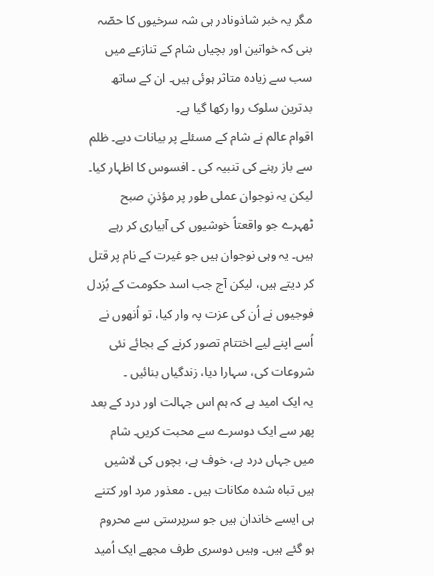مگر یہ خبر شاذونادر ہی شہ سرخیوں کا حصّہ بنی کہ خواتین اور بچیاں شام کے تنازعے میں سب سے زیادہ متاثر ہوئی ہیں۔ ان کے ساتھ بدترین سلوک روا رکھا گیا ہے۔
اقوام عالم نے شام کے مسئلے پر بیانات دیے۔ ظلم سے باز رہنے کی تنبیہ کی ۔ افسوس کا اظہار کیا۔ لیکن یہ نوجوان عملی طور پر مؤذنِ صبح ٹھہرے جو واقعتاً خوشیوں کی آبیاری کر رہے ہیں۔ یہ وہی نوجوان ہیں جو غیرت کے نام پر قتل کر دیتے ہیں، لیکن آج جب اسد حکومت کے بُزدل فوجیوں نے اُن کی عزت پہ وار کیا، تو اُنھوں نے اُسے اپنے لیے اختتام تصور کرنے کے بجائے نئی شروعات کی، سہارا دیا، زندگیاں بنائیں ۔
یہ ایک امید ہے کہ ہم اس جہالت اور درد کے بعد پھر سے ایک دوسرے سے محبت کریں۔ شام میں جہاں درد ہے، خوف ہے، بچوں کی لاشیں ہیں تباہ شدہ مکانات ہیں ۔ معذور مرد اور کتنے ہی ایسے خاندان ہیں جو سرپرستی سے محروم ہو گئے ہیں۔ وہیں دوسری طرف مجھے ایک اُمید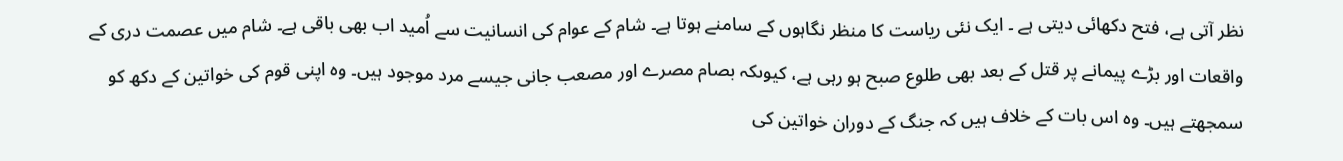نظر آتی ہے، فتح دکھائی دیتی ہے ۔ ایک نئی ریاست کا منظر نگاہوں کے سامنے ہوتا ہے۔ شام کے عوام کی انسانیت سے اُمید اب بھی باقی ہے۔ شام میں عصمت دری کے واقعات اور بڑے پیمانے پر قتل کے بعد بھی طلوع صبح ہو رہی ہے، کیوںکہ بصام مصرے اور مصعب جانی جیسے مرد موجود ہیں۔ وہ اپنی قوم کی خواتین کے دکھ کو سمجھتے ہیں۔ وہ اس بات کے خلاف ہیں کہ جنگ کے دوران خواتین کی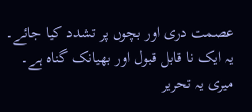عصمت دری اور بچوں پر تشدد کیا جائے۔ یہ ایک نا قابل قبول اور بھیانک گناہ ہے۔
میری یہ تحریر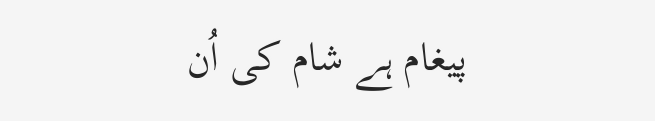پیغام ہے شام کی اُن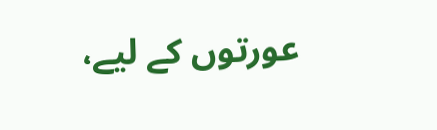عورتوں کے لیے،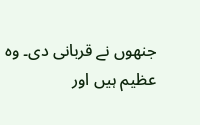جنھوں نے قربانی دی۔ وہ عظیم ہیں اور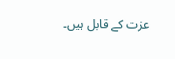عزت کے قابل ہیں۔